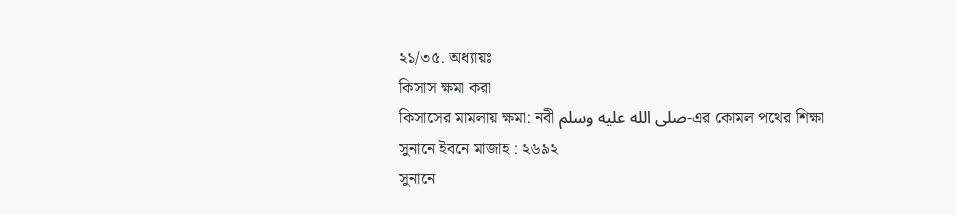২১/৩৫. অধ্যায়ঃ
কিসাস ক্ষমা করা
কিসাসের মামলায় ক্ষমা: নবী صلى الله عليه وسلم-এর কোমল পথের শিক্ষা
সুনানে ইবনে মাজাহ : ২৬৯২
সুনানে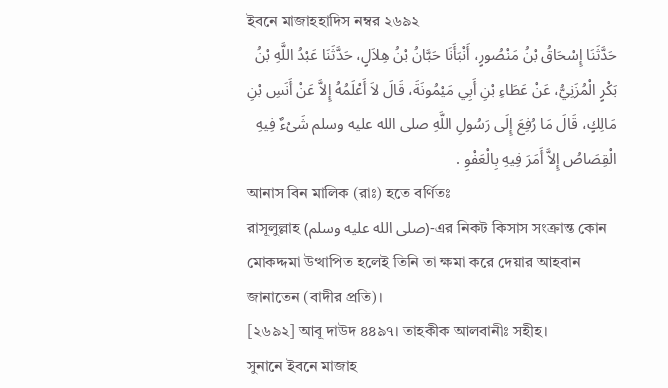ইবনে মাজাহহাদিস নম্বর ২৬৯২
حَدَّثَنَا إِسْحَاقُ بْنُ مَنْصُورٍ، أَنْبَأَنَا حَبَّانُ بْنُ هِلاَلٍ، حَدَّثَنَا عَبْدُ اللَّهِ بْنُ بَكْرٍ الْمُزَنِيُّ، عَنْ عَطَاءِ بْنِ أَبِي مَيْمُونَةَ، قَالَ لاَ أَعْلَمُهُ إِلاَّ عَنْ أَنَسِ بْنِ مَالِكٍ، قَالَ مَا رُفِعَ إِلَى رَسُولِ اللَّهِ صلى الله عليه وسلم شَىْءٌ فِيهِ الْقِصَاصُ إِلاَّ أَمَرَ فِيهِ بِالْعَفْوِ .
আনাস বিন মালিক (রাঃ) হতে বর্ণিতঃ
রাসূলুল্লাহ (صلى الله عليه وسلم)-এর নিকট কিসাস সংক্রান্ত কোন মোকদ্দমা উত্থাপিত হলেই তিনি তা ক্ষমা করে দেয়ার আহবান জানাতেন (বাদীর প্রতি)।
[২৬৯২] আবূ দাউদ ৪৪৯৭। তাহকীক আলবানীঃ সহীহ।
সুনানে ইবনে মাজাহ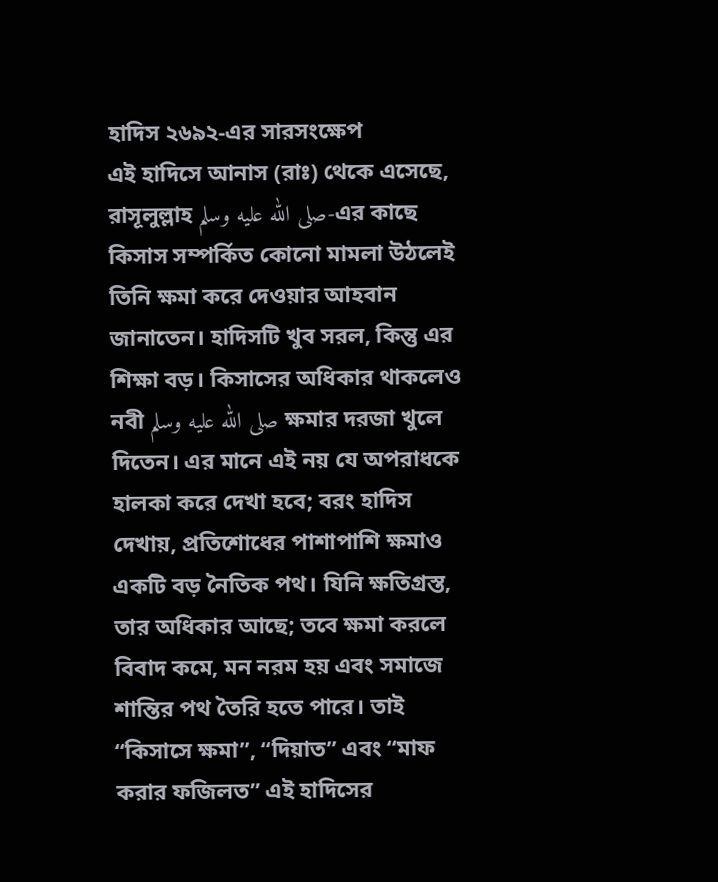হাদিস ২৬৯২-এর সারসংক্ষেপ
এই হাদিসে আনাস (রাঃ) থেকে এসেছে, রাসূলুল্লাহ صلى الله عليه وسلم-এর কাছে কিসাস সম্পর্কিত কোনো মামলা উঠলেই তিনি ক্ষমা করে দেওয়ার আহবান জানাতেন। হাদিসটি খুব সরল, কিন্তু এর শিক্ষা বড়। কিসাসের অধিকার থাকলেও নবী صلى الله عليه وسلم ক্ষমার দরজা খুলে দিতেন। এর মানে এই নয় যে অপরাধকে হালকা করে দেখা হবে; বরং হাদিস দেখায়, প্রতিশোধের পাশাপাশি ক্ষমাও একটি বড় নৈতিক পথ। যিনি ক্ষতিগ্রস্ত, তার অধিকার আছে; তবে ক্ষমা করলে বিবাদ কমে, মন নরম হয় এবং সমাজে শান্তির পথ তৈরি হতে পারে। তাই “কিসাসে ক্ষমা”, “দিয়াত” এবং “মাফ করার ফজিলত” এই হাদিসের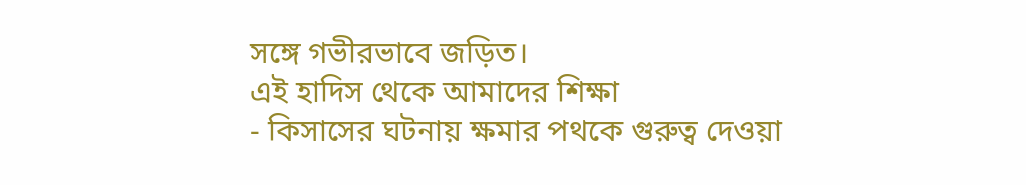সঙ্গে গভীরভাবে জড়িত।
এই হাদিস থেকে আমাদের শিক্ষা
- কিসাসের ঘটনায় ক্ষমার পথকে গুরুত্ব দেওয়া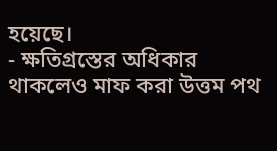হয়েছে।
- ক্ষতিগ্রস্তের অধিকার থাকলেও মাফ করা উত্তম পথ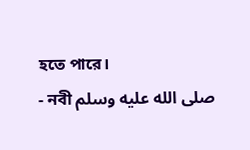হতে পারে।
- নবী صلى الله عليه وسلم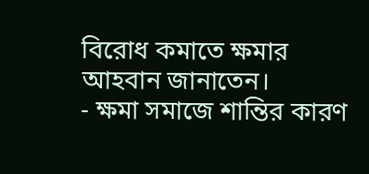বিরোধ কমাতে ক্ষমার আহবান জানাতেন।
- ক্ষমা সমাজে শান্তির কারণ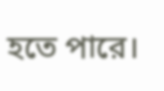হতে পারে।